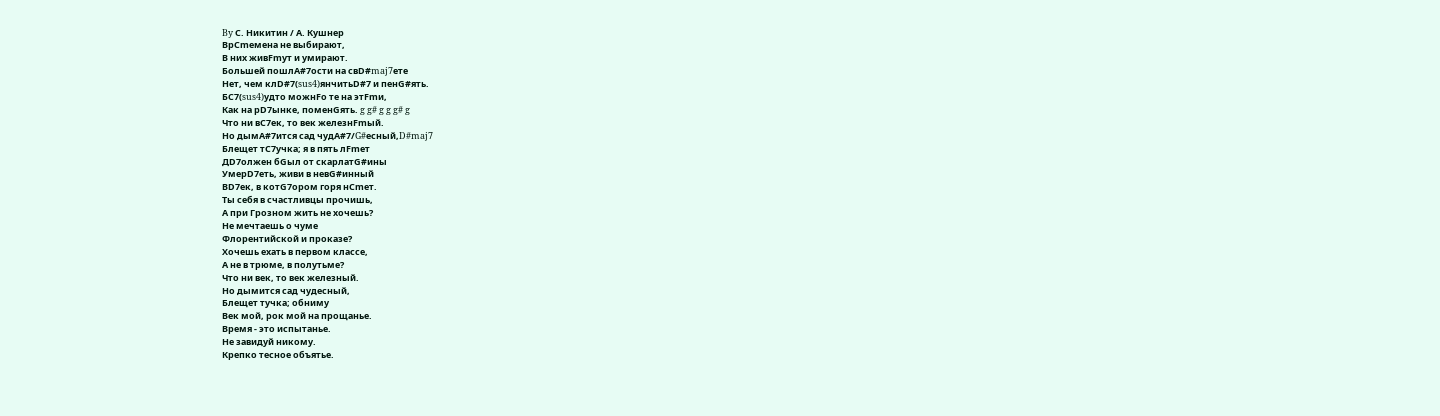By С. Никитин / А. Кушнер
ВрCmемена не выбирают,
В них живFmут и умирают.
Большей пошлA#7ости на свD#maj7ете
Нет, чем клD#7(sus4)янчитьD#7 и пенG#ять.
БC7(sus4)удто можнFо те на этFmи,
Как на рD7ынке, поменGять. g g# g g g# g
Что ни вC7ек, то век железнFmый.
Но дымA#7ится сад чудA#7/G#есный,D#maj7
Блещет тC7учка; я в пять лFmет
ДD7олжен бGыл от скарлатG#ины
УмерD7еть, живи в невG#инный
ВD7ек, в котG7ором горя нCmет.
Ты себя в счастливцы прочишь,
А при Грозном жить не хочешь?
Не мечтаешь о чуме
Флорентийской и проказе?
Хочешь ехать в первом классе,
А не в трюме, в полутьме?
Что ни век, то век железный.
Но дымится сад чудесный,
Блещет тучка; обниму
Век мой, рок мой на прощанье.
Время - это испытанье.
Не завидуй никому.
Крепко тесное объятье.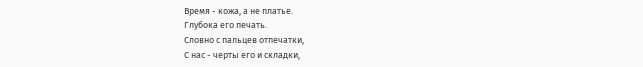Время - кожа, а не платье.
Глубока его печать.
Словно с пальцев отпечатки,
С нас - черты его и складки,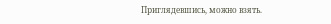Приглядевшись, можно взять.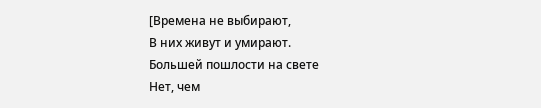[Времена не выбирают,
В них живут и умирают.
Большей пошлости на свете
Нет, чем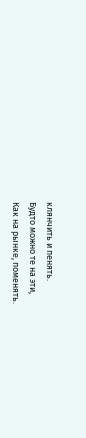клянчить и пенять.
Будто можно те на эти,
Как на рынке, поменять.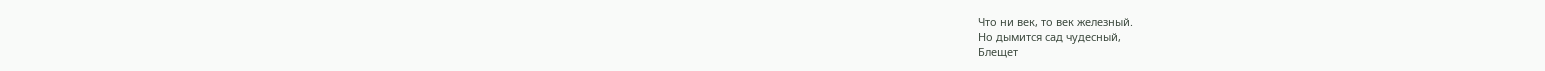Что ни век, то век железный.
Но дымится сад чудесный,
Блещет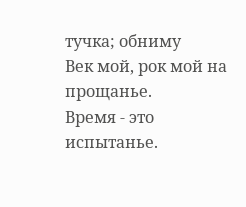тучка; обниму
Век мой, рок мой на прощанье.
Время - это испытанье.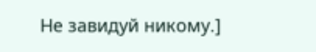Не завидуй никому.]